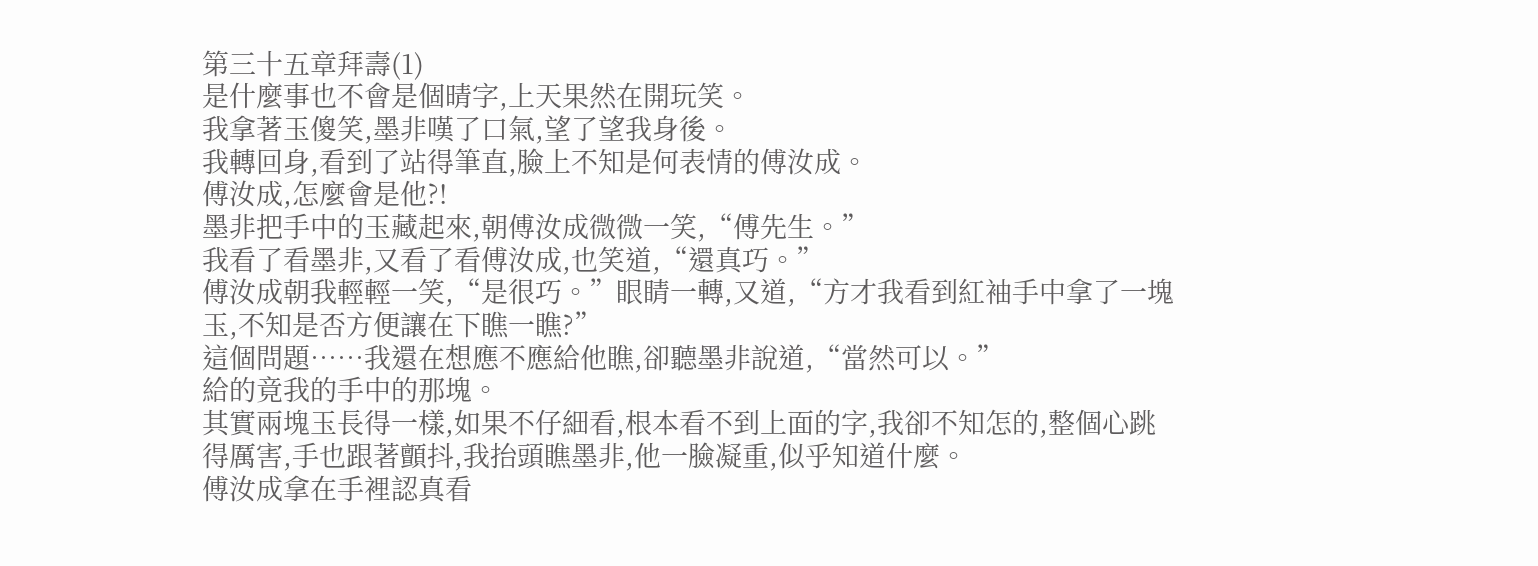第三十五章拜壽(1)
是什麼事也不會是個晴字,上天果然在開玩笑。
我拿著玉傻笑,墨非嘆了口氣,望了望我身後。
我轉回身,看到了站得筆直,臉上不知是何表情的傅汝成。
傅汝成,怎麼會是他?!
墨非把手中的玉藏起來,朝傅汝成微微一笑,“傅先生。”
我看了看墨非,又看了看傅汝成,也笑道,“還真巧。”
傅汝成朝我輕輕一笑,“是很巧。”眼睛一轉,又道,“方才我看到紅袖手中拿了一塊玉,不知是否方便讓在下瞧一瞧?”
這個問題……我還在想應不應給他瞧,卻聽墨非說道,“當然可以。”
給的竟我的手中的那塊。
其實兩塊玉長得一樣,如果不仔細看,根本看不到上面的字,我卻不知怎的,整個心跳得厲害,手也跟著顫抖,我抬頭瞧墨非,他一臉凝重,似乎知道什麼。
傅汝成拿在手裡認真看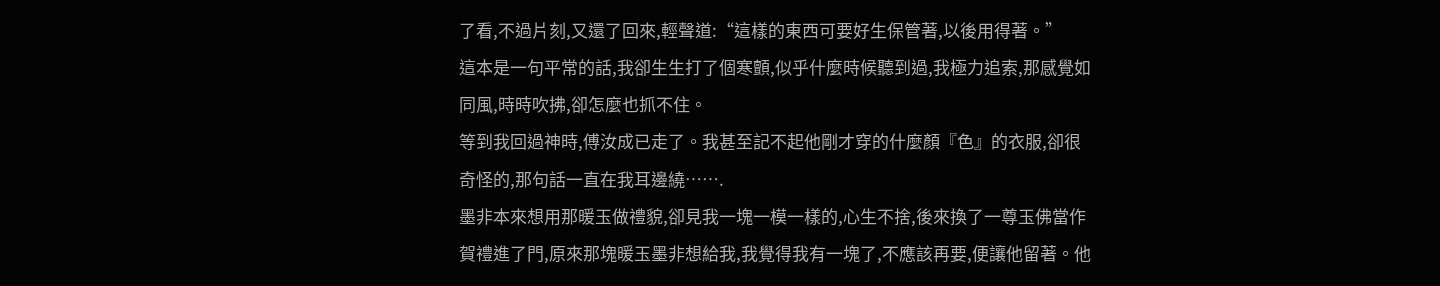了看,不過片刻,又還了回來,輕聲道:“這樣的東西可要好生保管著,以後用得著。”
這本是一句平常的話,我卻生生打了個寒顫,似乎什麼時候聽到過,我極力追索,那感覺如同風,時時吹拂,卻怎麼也抓不住。
等到我回過神時,傅汝成已走了。我甚至記不起他剛才穿的什麼顏『色』的衣服,卻很奇怪的,那句話一直在我耳邊繞…….
墨非本來想用那暖玉做禮貌,卻見我一塊一模一樣的,心生不捨,後來換了一尊玉佛當作賀禮進了門,原來那塊暖玉墨非想給我,我覺得我有一塊了,不應該再要,便讓他留著。他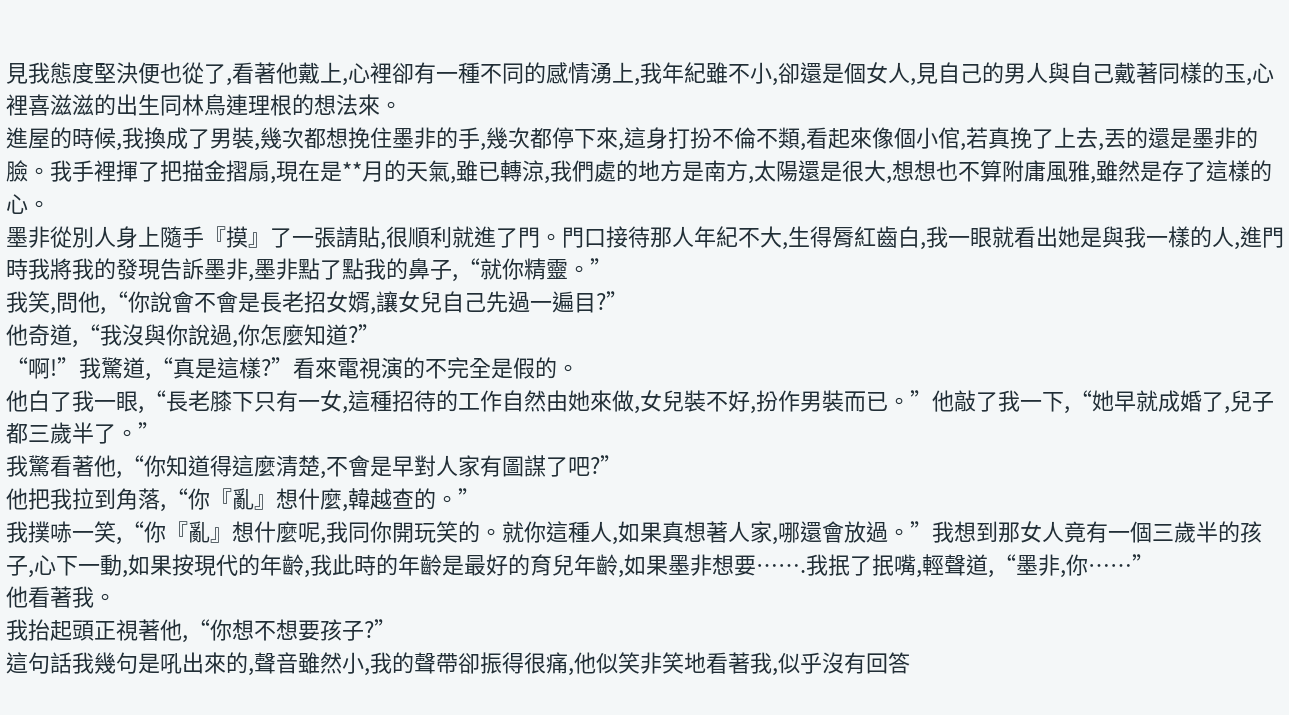見我態度堅決便也從了,看著他戴上,心裡卻有一種不同的感情湧上,我年紀雖不小,卻還是個女人,見自己的男人與自己戴著同樣的玉,心裡喜滋滋的出生同林鳥連理根的想法來。
進屋的時候,我換成了男裝,幾次都想挽住墨非的手,幾次都停下來,這身打扮不倫不類,看起來像個小倌,若真挽了上去,丟的還是墨非的臉。我手裡揮了把描金摺扇,現在是**月的天氣,雖已轉涼,我們處的地方是南方,太陽還是很大,想想也不算附庸風雅,雖然是存了這樣的心。
墨非從別人身上隨手『摸』了一張請貼,很順利就進了門。門口接待那人年紀不大,生得脣紅齒白,我一眼就看出她是與我一樣的人,進門時我將我的發現告訴墨非,墨非點了點我的鼻子,“就你精靈。”
我笑,問他,“你說會不會是長老招女婿,讓女兒自己先過一遍目?”
他奇道,“我沒與你說過,你怎麼知道?”
“啊!”我驚道,“真是這樣?”看來電視演的不完全是假的。
他白了我一眼,“長老膝下只有一女,這種招待的工作自然由她來做,女兒裝不好,扮作男裝而已。”他敲了我一下,“她早就成婚了,兒子都三歲半了。”
我驚看著他,“你知道得這麼清楚,不會是早對人家有圖謀了吧?”
他把我拉到角落,“你『亂』想什麼,韓越查的。”
我撲哧一笑,“你『亂』想什麼呢,我同你開玩笑的。就你這種人,如果真想著人家,哪還會放過。”我想到那女人竟有一個三歲半的孩子,心下一動,如果按現代的年齡,我此時的年齡是最好的育兒年齡,如果墨非想要…….我抿了抿嘴,輕聲道,“墨非,你……”
他看著我。
我抬起頭正視著他,“你想不想要孩子?”
這句話我幾句是吼出來的,聲音雖然小,我的聲帶卻振得很痛,他似笑非笑地看著我,似乎沒有回答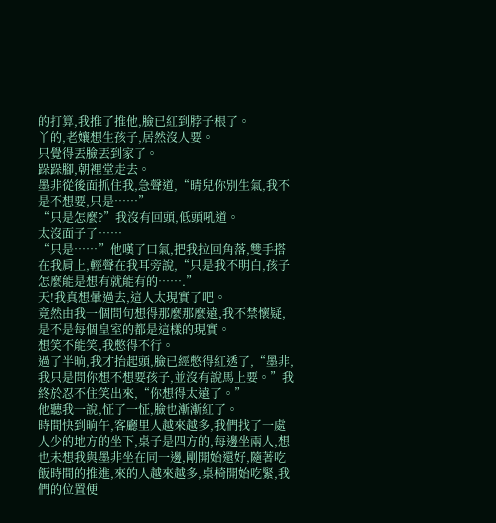的打算,我推了推他,臉已紅到脖子根了。
丫的,老孃想生孩子,居然沒人要。
只覺得丟臉丟到家了。
跺跺腳,朝裡堂走去。
墨非從後面抓住我,急聲道,“晴兒你別生氣,我不是不想要,只是……”
“只是怎麼?”我沒有回頭,低頭吼道。
太沒面子了……
“只是……”他嘆了口氣,把我拉回角落,雙手搭在我肩上,輕聲在我耳旁說,“只是我不明白,孩子怎麼能是想有就能有的…….”
天!我真想暈過去,這人太現實了吧。
竟然由我一個問句想得那麼那麼遠,我不禁懷疑,是不是每個皇室的都是這樣的現實。
想笑不能笑,我憋得不行。
過了半晌,我才抬起頭,臉已經憋得紅透了,“墨非,我只是問你想不想要孩子,並沒有說馬上要。”我終於忍不住笑出來,“你想得太遠了。”
他聽我一說,怔了一怔,臉也漸漸紅了。
時間快到晌午,客廳里人越來越多,我們找了一處人少的地方的坐下,桌子是四方的,每邊坐兩人,想也未想我與墨非坐在同一邊,剛開始還好,隨著吃飯時間的推進,來的人越來越多,桌椅開始吃緊,我們的位置便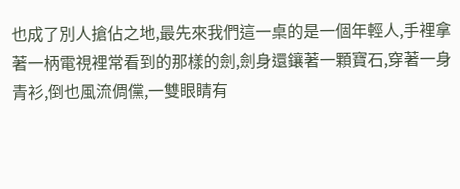也成了別人搶佔之地,最先來我們這一桌的是一個年輕人,手裡拿著一柄電視裡常看到的那樣的劍,劍身還鑲著一顆寶石,穿著一身青衫,倒也風流倜儻,一雙眼睛有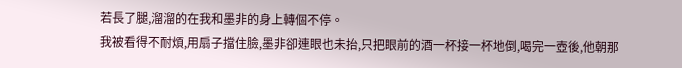若長了腿,溜溜的在我和墨非的身上轉個不停。
我被看得不耐煩,用扇子擋住臉,墨非卻連眼也未抬,只把眼前的酒一杯接一杯地倒,喝完一壺後,他朝那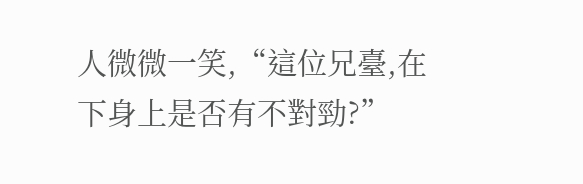人微微一笑,“這位兄臺,在下身上是否有不對勁?”